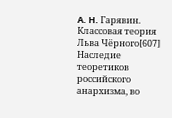A. H. Гарявин. Классовая теория Льва Чёрного[607]
Наследие теоретиков российского анархизма, во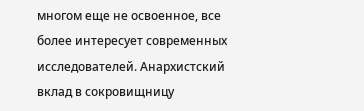многом еще не освоенное, все более интересует современных исследователей. Анархистский вклад в сокровищницу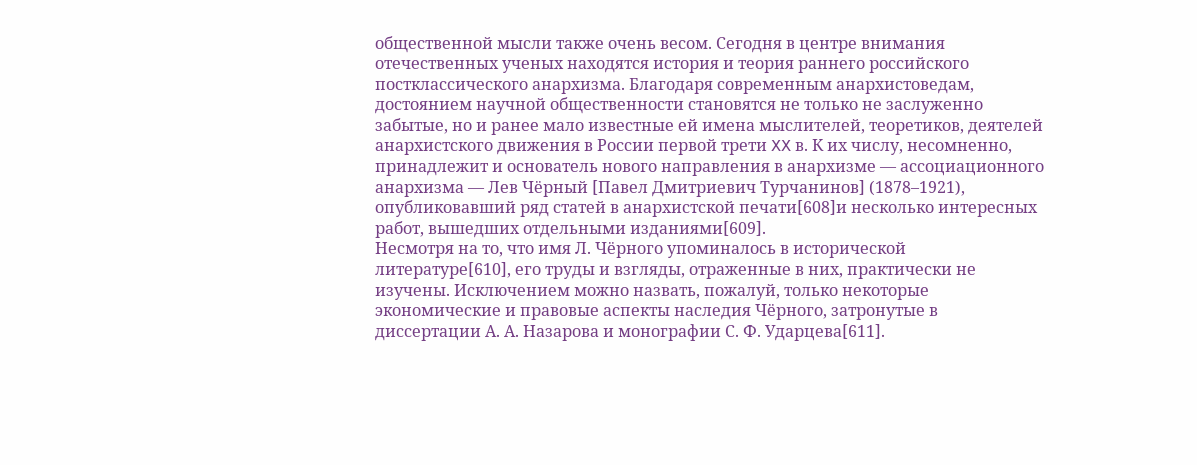общественной мысли также очень весом. Сегодня в центре внимания отечественных ученых находятся история и теория раннего российского постклассического анархизма. Благодаря современным анархистоведам, достоянием научной общественности становятся не только не заслуженно забытые, но и ранее мало известные ей имена мыслителей, теоретиков, деятелей анархистского движения в России первой трети XX в. К их числу, несомненно, принадлежит и основатель нового направления в анархизме — ассоциационного анархизма — Лев Чёрный [Павел Дмитриевич Турчанинов] (1878–1921), опубликовавший ряд статей в анархистской печати[608]и несколько интересных работ, вышедших отдельными изданиями[609].
Несмотря на то, что имя Л. Чёрного упоминалось в исторической литературе[610], его труды и взгляды, отраженные в них, практически не изучены. Исключением можно назвать, пожалуй, только некоторые экономические и правовые аспекты наследия Чёрного, затронутые в диссертации А. А. Назарова и монографии С. Ф. Ударцева[611].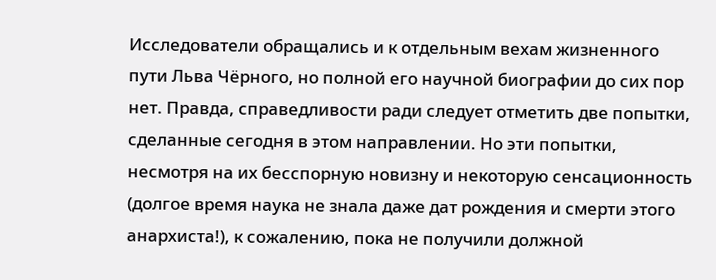Исследователи обращались и к отдельным вехам жизненного пути Льва Чёрного, но полной его научной биографии до сих пор нет. Правда, справедливости ради следует отметить две попытки, сделанные сегодня в этом направлении. Но эти попытки, несмотря на их бесспорную новизну и некоторую сенсационность (долгое время наука не знала даже дат рождения и смерти этого анархиста!), к сожалению, пока не получили должной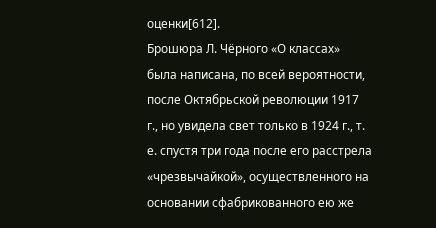оценки[612].
Брошюра Л. Чёрного «О классах» была написана, по всей вероятности, после Октябрьской революции 1917 г., но увидела свет только в 1924 г., т. е. спустя три года после его расстрела «чрезвычайкой», осуществленного на основании сфабрикованного ею же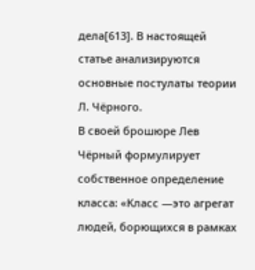дела[613]. В настоящей статье анализируются основные постулаты теории Л. Чёрного.
В своей брошюре Лев Чёрный формулирует собственное определение класса: «Класс —это агрегат людей, борющихся в рамках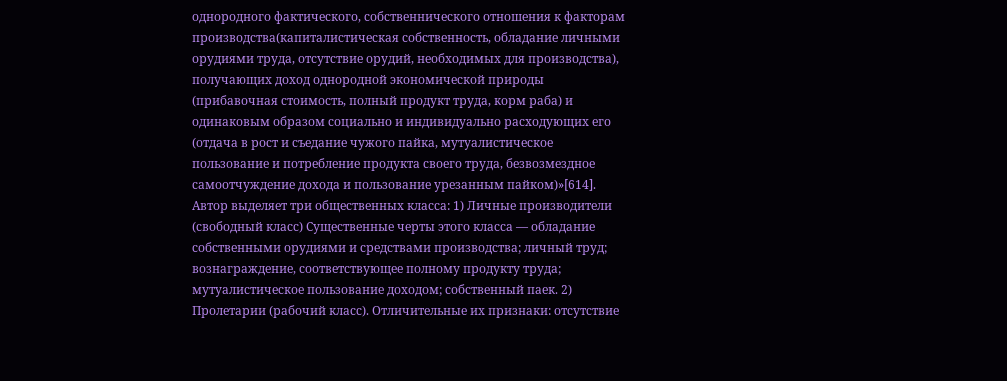однородного фактического, собственнического отношения к факторам производства(капиталистическая собственность, обладание личными орудиями труда, отсутствие орудий, необходимых для производства), получающих доход однородной экономической природы (прибавочная стоимость, полный продукт труда, корм раба) и одинаковым образом социально и индивидуально расходующих его (отдача в рост и съедание чужого пайка, мутуалистическое пользование и потребление продукта своего труда, безвозмездное самоотчуждение дохода и пользование урезанным пайком)»[614].
Автор выделяет три общественных класса: 1) Личные производители (свободный класс) Существенные черты этого класса — обладание собственными орудиями и средствами производства; личный труд; вознаграждение, соответствующее полному продукту труда; мутуалистическое пользование доходом; собственный паек. 2) Пролетарии (рабочий класс). Отличительные их признаки: отсутствие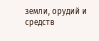земли, орудий и средств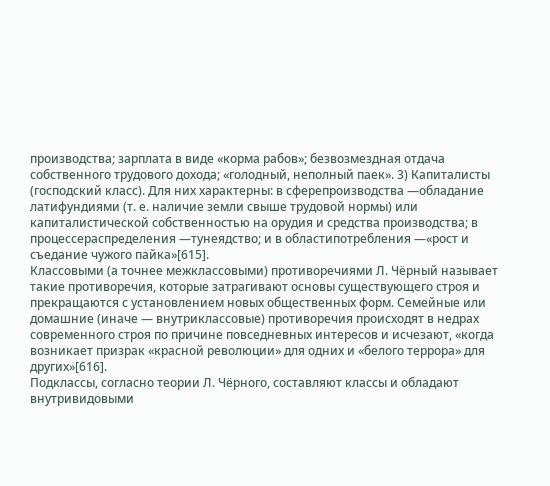производства; зарплата в виде «корма рабов»; безвозмездная отдача собственного трудового дохода; «голодный, неполный паек». 3) Капиталисты (господский класс). Для них характерны: в сферепроизводства —обладание латифундиями (т. е. наличие земли свыше трудовой нормы) или капиталистической собственностью на орудия и средства производства; в процессераспределения —тунеядство; и в областипотребления —«рост и съедание чужого пайка»[615].
Классовыми (а точнее межклассовыми) противоречиями Л. Чёрный называет такие противоречия, которые затрагивают основы существующего строя и прекращаются с установлением новых общественных форм. Семейные или домашние (иначе — внутриклассовые) противоречия происходят в недрах современного строя по причине повседневных интересов и исчезают, «когда возникает призрак «красной революции» для одних и «белого террора» для других»[616].
Подклассы, согласно теории Л. Чёрного, составляют классы и обладают внутривидовыми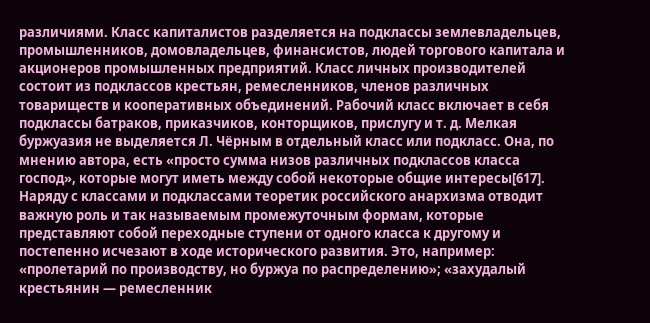различиями. Класс капиталистов разделяется на подклассы землевладельцев, промышленников, домовладельцев, финансистов, людей торгового капитала и акционеров промышленных предприятий. Класс личных производителей состоит из подклассов крестьян, ремесленников, членов различных товариществ и кооперативных объединений. Рабочий класс включает в себя подклассы батраков, приказчиков, конторщиков, прислугу и т. д. Мелкая буржуазия не выделяется Л. Чёрным в отдельный класс или подкласс. Она, по мнению автора, есть «просто сумма низов различных подклассов класса господ», которые могут иметь между собой некоторые общие интересы[617].
Наряду с классами и подклассами теоретик российского анархизма отводит важную роль и так называемым промежуточным формам, которые представляют собой переходные ступени от одного класса к другому и постепенно исчезают в ходе исторического развития. Это, например: «пролетарий по производству, но буржуа по распределению»; «захудалый крестьянин — ремесленник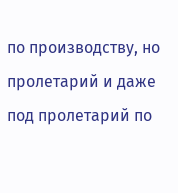по производству, но пролетарий и даже под пролетарий по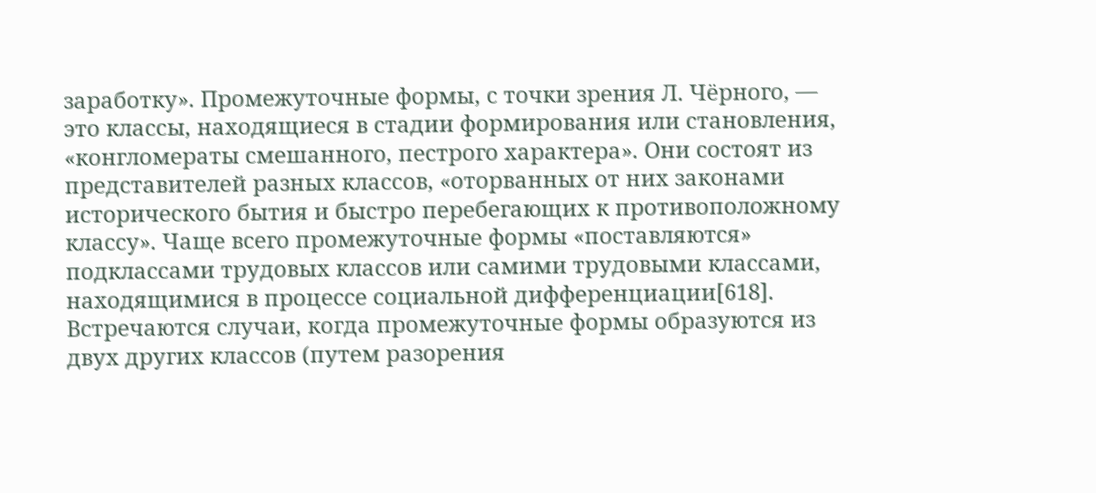заработку». Промежуточные формы, с точки зрения Л. Чёрного, — это классы, находящиеся в стадии формирования или становления, «конгломераты смешанного, пестрого характера». Они состоят из представителей разных классов, «оторванных от них законами исторического бытия и быстро перебегающих к противоположному классу». Чаще всего промежуточные формы «поставляются» подклассами трудовых классов или самими трудовыми классами, находящимися в процессе социальной дифференциации[618].
Встречаются случаи, когда промежуточные формы образуются из двух других классов (путем разорения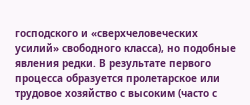господского и «сверхчеловеческих усилий» свободного класса), но подобные явления редки. В результате первого процесса образуется пролетарское или трудовое хозяйство с высоким (часто с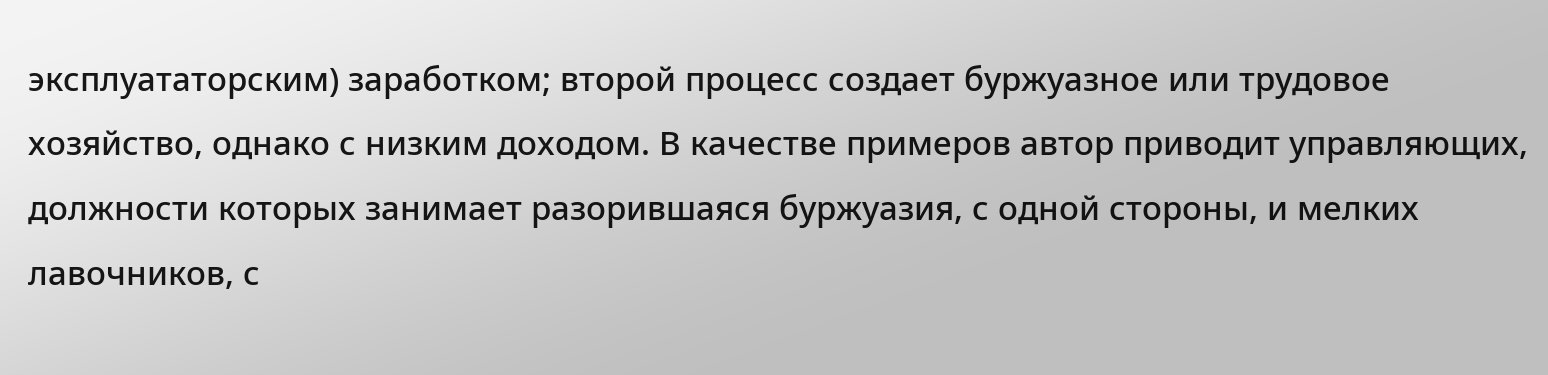эксплуататорским) заработком; второй процесс создает буржуазное или трудовое хозяйство, однако с низким доходом. В качестве примеров автор приводит управляющих, должности которых занимает разорившаяся буржуазия, с одной стороны, и мелких лавочников, с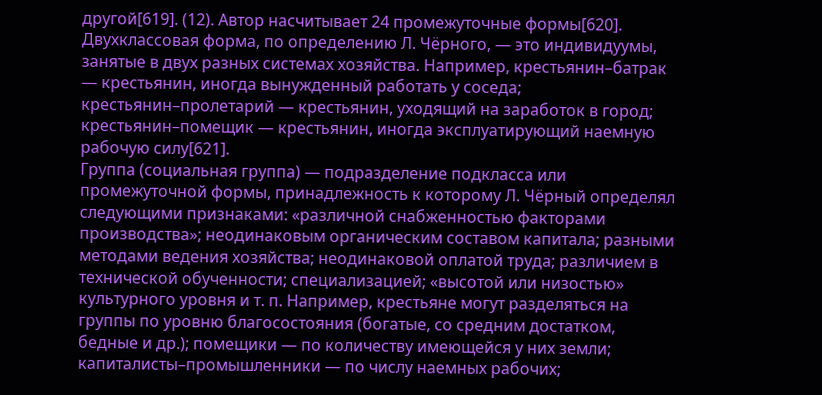другой[619]. (12). Автор насчитывает 24 промежуточные формы[620].
Двухклассовая форма, по определению Л. Чёрного, — это индивидуумы, занятые в двух разных системах хозяйства. Например, крестьянин–батрак — крестьянин, иногда вынужденный работать у соседа; крестьянин–пролетарий — крестьянин, уходящий на заработок в город; крестьянин–помещик — крестьянин, иногда эксплуатирующий наемную рабочую силу[621].
Группа (социальная группа) — подразделение подкласса или промежуточной формы, принадлежность к которому Л. Чёрный определял следующими признаками: «различной снабженностью факторами производства»; неодинаковым органическим составом капитала; разными методами ведения хозяйства; неодинаковой оплатой труда; различием в технической обученности; специализацией; «высотой или низостью» культурного уровня и т. п. Например, крестьяне могут разделяться на группы по уровню благосостояния (богатые, со средним достатком, бедные и др.); помещики — по количеству имеющейся у них земли; капиталисты–промышленники — по числу наемных рабочих;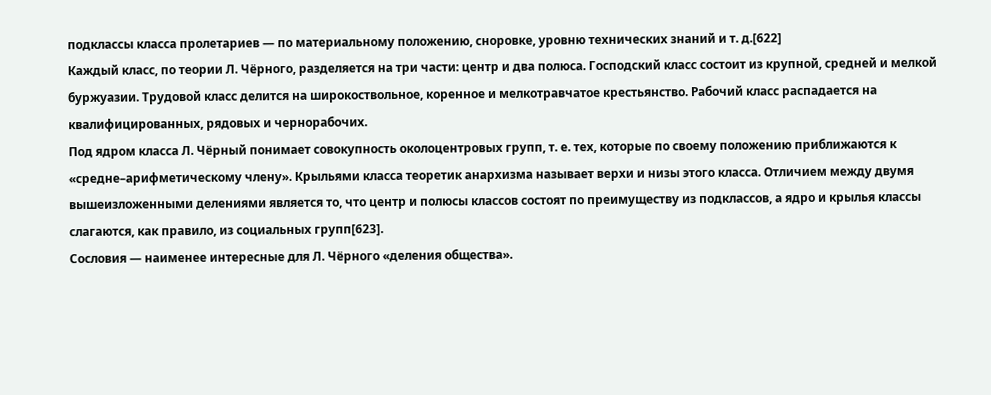подклассы класса пролетариев — по материальному положению, сноровке, уровню технических знаний и т. д.[622]
Каждый класс, по теории Л. Чёрного, разделяется на три части: центр и два полюса. Господский класс состоит из крупной, средней и мелкой буржуазии. Трудовой класс делится на широкоствольное, коренное и мелкотравчатое крестьянство. Рабочий класс распадается на квалифицированных, рядовых и чернорабочих.
Под ядром класса Л. Чёрный понимает совокупность околоцентровых групп, т. е. тех, которые по своему положению приближаются к «средне–арифметическому члену». Крыльями класса теоретик анархизма называет верхи и низы этого класса. Отличием между двумя вышеизложенными делениями является то, что центр и полюсы классов состоят по преимуществу из подклассов, а ядро и крылья классы слагаются, как правило, из социальных групп[623].
Сословия — наименее интересные для Л. Чёрного «деления общества».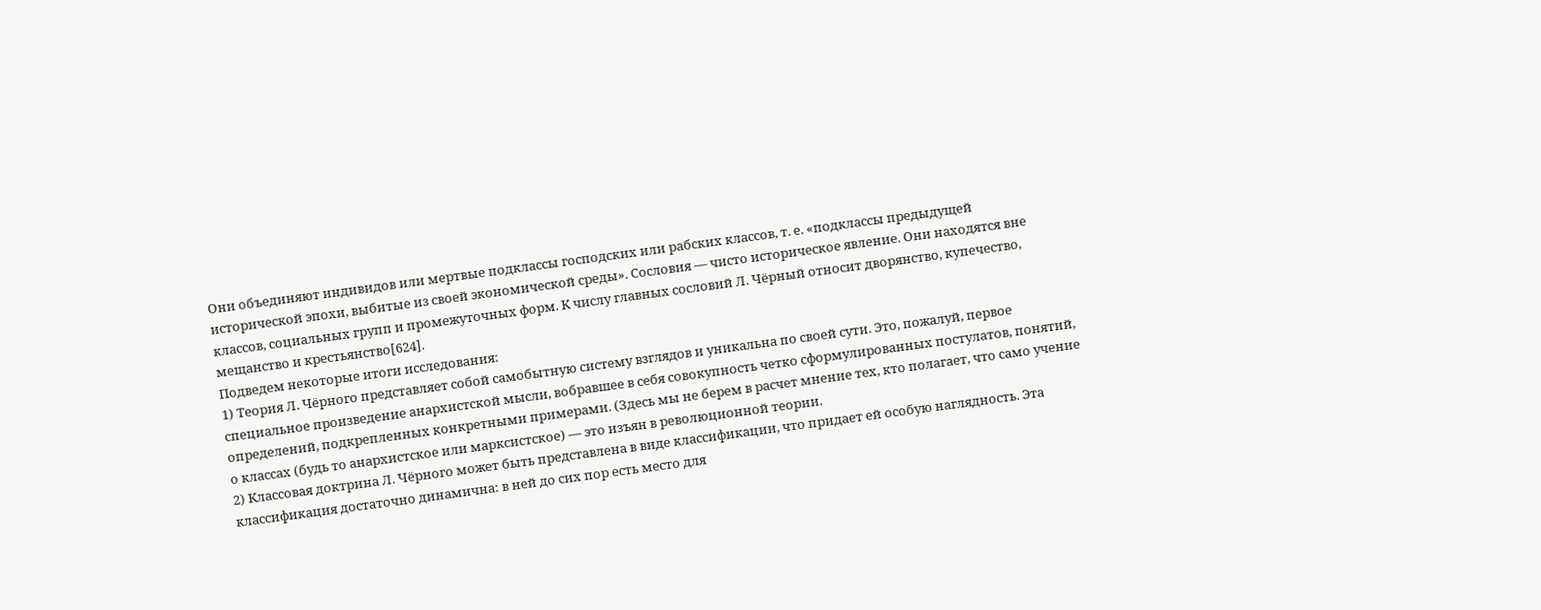Они объединяют индивидов или мертвые подклассы господских или рабских классов, т. е. «подклассы предыдущей исторической эпохи, выбитые из своей экономической среды». Сословия — чисто историческое явление. Они находятся вне классов, социальных групп и промежуточных форм. К числу главных сословий Л. Чёрный относит дворянство, купечество, мещанство и крестьянство[624].
Подведем некоторые итоги исследования:
1) Теория Л. Чёрного представляет собой самобытную систему взглядов и уникальна по своей сути. Это, пожалуй, первое специальное произведение анархистской мысли, вобравшее в себя совокупность четко сформулированных постулатов, понятий, определений, подкрепленных конкретными примерами. (Здесь мы не берем в расчет мнение тех, кто полагает, что само учение о классах (будь то анархистское или марксистское) — это изъян в революционной теории.
2) Классовая доктрина Л. Чёрного может быть представлена в виде классификации, что придает ей особую наглядность. Эта классификация достаточно динамична: в ней до сих пор есть место для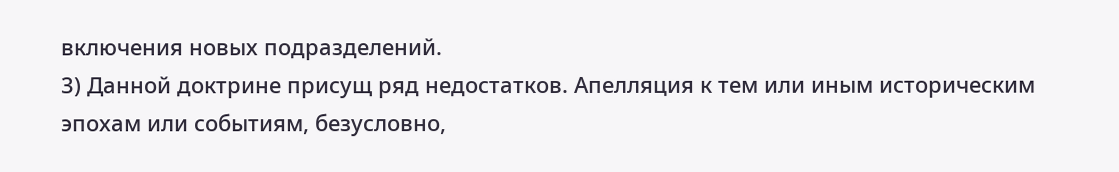включения новых подразделений.
3) Данной доктрине присущ ряд недостатков. Апелляция к тем или иным историческим эпохам или событиям, безусловно,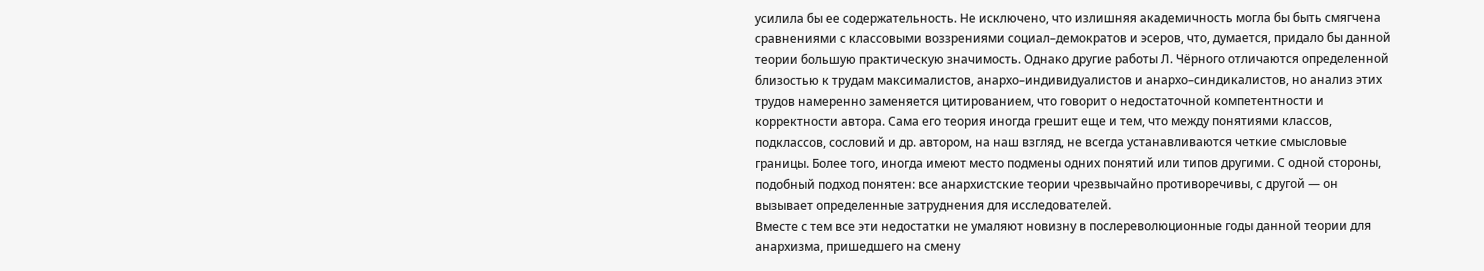усилила бы ее содержательность. Не исключено, что излишняя академичность могла бы быть смягчена сравнениями с классовыми воззрениями социал–демократов и эсеров, что, думается, придало бы данной теории большую практическую значимость. Однако другие работы Л. Чёрного отличаются определенной близостью к трудам максималистов, анархо–индивидуалистов и анархо–синдикалистов, но анализ этих трудов намеренно заменяется цитированием, что говорит о недостаточной компетентности и корректности автора. Сама его теория иногда грешит еще и тем, что между понятиями классов, подклассов, сословий и др. автором, на наш взгляд, не всегда устанавливаются четкие смысловые границы. Более того, иногда имеют место подмены одних понятий или типов другими. С одной стороны, подобный подход понятен: все анархистские теории чрезвычайно противоречивы, с другой — он вызывает определенные затруднения для исследователей.
Вместе с тем все эти недостатки не умаляют новизну в послереволюционные годы данной теории для анархизма, пришедшего на смену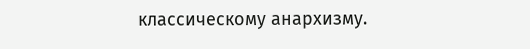классическому анархизму.